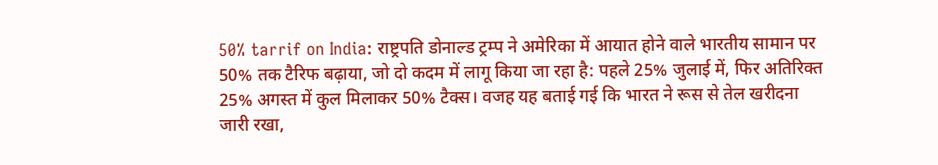50% tarrif on India: राष्ट्रपति डोनाल्ड ट्रम्प ने अमेरिका में आयात होने वाले भारतीय सामान पर 50% तक टैरिफ बढ़ाया, जो दो कदम में लागू किया जा रहा है: पहले 25% जुलाई में, फिर अतिरिक्त 25% अगस्त में कुल मिलाकर 50% टैक्स। वजह यह बताई गई कि भारत ने रूस से तेल खरीदना जारी रखा,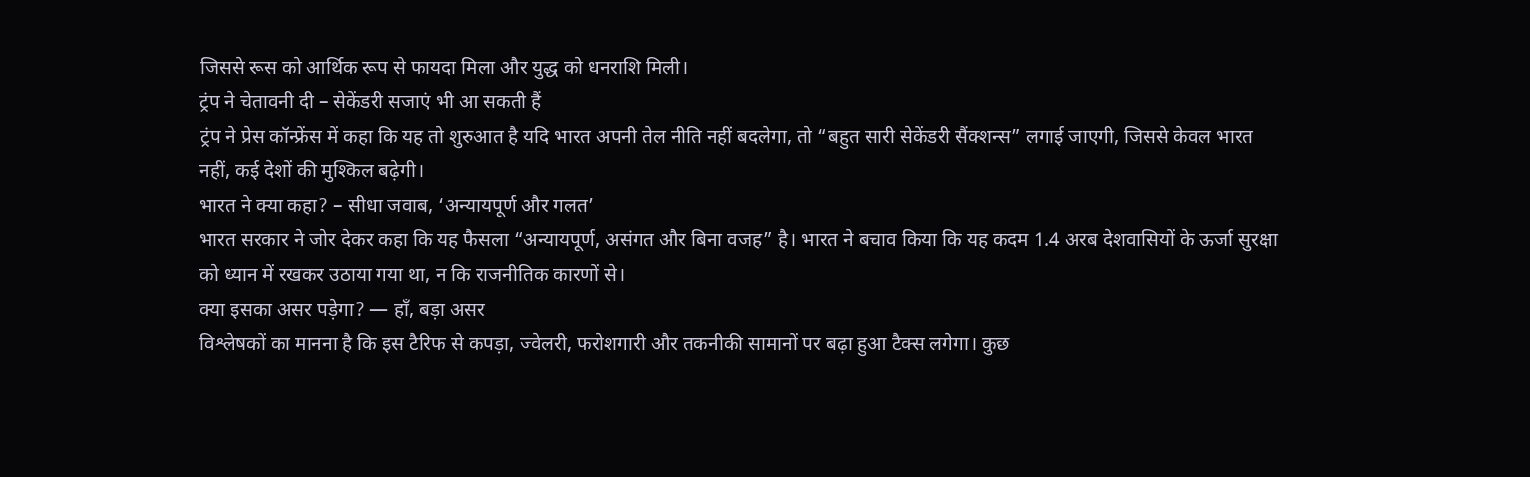जिससे रूस को आर्थिक रूप से फायदा मिला और युद्ध को धनराशि मिली।
ट्रंप ने चेतावनी दी – सेकेंडरी सजाएं भी आ सकती हैं
ट्रंप ने प्रेस कॉन्फ्रेंस में कहा कि यह तो शुरुआत है यदि भारत अपनी तेल नीति नहीं बदलेगा, तो “बहुत सारी सेकेंडरी सैंक्शन्स” लगाई जाएगी, जिससे केवल भारत नहीं, कई देशों की मुश्किल बढ़ेगी।
भारत ने क्या कहा? – सीधा जवाब, ‘अन्यायपूर्ण और गलत’
भारत सरकार ने जोर देकर कहा कि यह फैसला “अन्यायपूर्ण, असंगत और बिना वजह” है। भारत ने बचाव किया कि यह कदम 1.4 अरब देशवासियों के ऊर्जा सुरक्षा को ध्यान में रखकर उठाया गया था, न कि राजनीतिक कारणों से।
क्या इसका असर पड़ेगा? — हाँ, बड़ा असर
विश्लेषकों का मानना है कि इस टैरिफ से कपड़ा, ज्वेलरी, फरोशगारी और तकनीकी सामानों पर बढ़ा हुआ टैक्स लगेगा। कुछ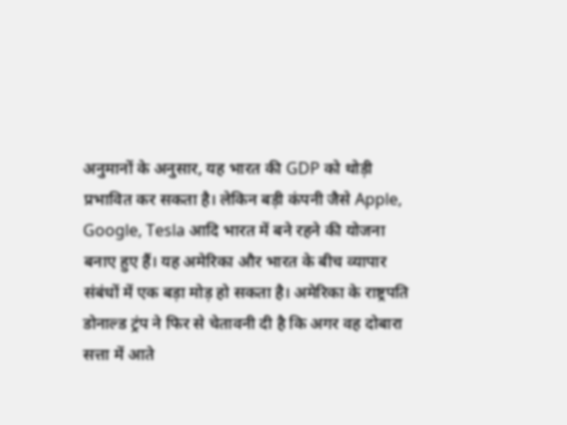अनुमानों के अनुसार, यह भारत की GDP को थोड़ी प्रभावित कर सकता है। लेकिन बड़ी कंपनी जैसे Apple, Google, Tesla आदि भारत में बने रहने की योजना बनाए हुए हैं। यह अमेरिका और भारत के बीच व्यापार संबंधों में एक बड़ा मोड़ हो सकता है। अमेरिका के राष्ट्रपति डोनाल्ड ट्रंप ने फिर से चेतावनी दी है कि अगर वह दोबारा सत्ता में आते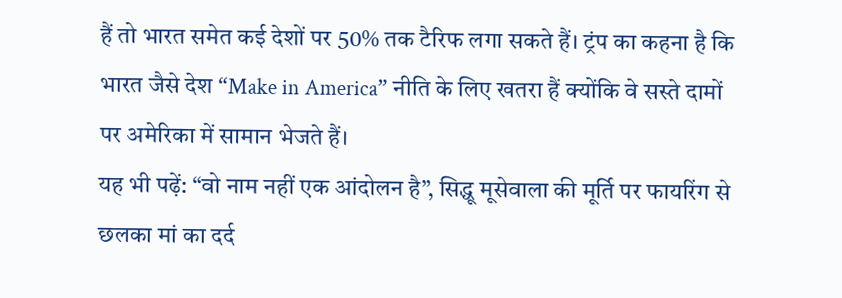हैं तो भारत समेत कई देशों पर 50% तक टैरिफ लगा सकते हैं। ट्रंप का कहना है कि भारत जैसे देश “Make in America” नीति के लिए खतरा हैं क्योंकि वे सस्ते दामों पर अमेरिका में सामान भेजते हैं।
यह भी पढ़ें: “वो नाम नहीं एक आंदोलन है”, सिद्धू मूसेवाला की मूर्ति पर फायरिंग से छलका मां का दर्द